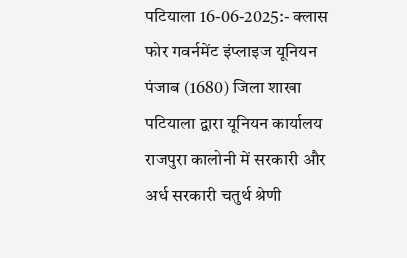पटियाला 16-06-2025:- क्लास फोर गवर्नमेंट इंप्लाइज यूनियन पंजाब (1680) जिला शाखा पटियाला द्वारा यूनियन कार्यालय राजपुरा कालोनी में सरकारी और अर्ध सरकारी चतुर्थ श्रेणी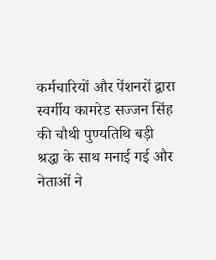कर्मचारियों और पेंशनरों द्वारा स्वर्गीय कामरेड सज्जन सिंह की चौथी पुण्यतिथि बड़ी श्रद्धा के साथ मनाई गई और नेताओं ने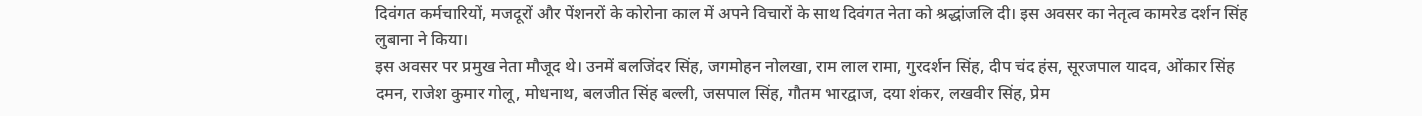दिवंगत कर्मचारियों, मजदूरों और पेंशनरों के कोरोना काल में अपने विचारों के साथ दिवंगत नेता को श्रद्धांजलि दी। इस अवसर का नेतृत्व कामरेड दर्शन सिंह लुबाना ने किया।
इस अवसर पर प्रमुख नेता मौजूद थे। उनमें बलजिंदर सिंह, जगमोहन नोलखा, राम लाल रामा, गुरदर्शन सिंह, दीप चंद हंस, सूरजपाल यादव, ओंकार सिंह दमन, राजेश कुमार गोलू, मोधनाथ, बलजीत सिंह बल्ली, जसपाल सिंह, गौतम भारद्वाज, दया शंकर, लखवीर सिंह, प्रेम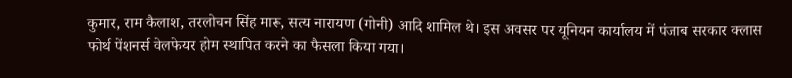कुमार, राम कैलाश, तरलोचन सिंह मारू, सत्य नारायण (गोनी) आदि शामिल थे। इस अवसर पर यूनियन कार्यालय में पंजाब सरकार क्लास फोर्थ पेंशनर्स वेलफेयर होम स्थापित करने का फैसला किया गया।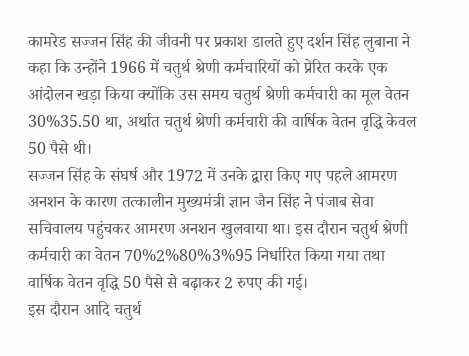कामरेड सज्जन सिंह की जीवनी पर प्रकाश डालते हुए दर्शन सिंह लुबाना ने कहा कि उन्होंने 1966 में चतुर्थ श्रेणी कर्मचारियों को प्रेरित करके एक आंदोलन खड़ा किया क्योंकि उस समय चतुर्थ श्रेणी कर्मचारी का मूल वेतन 30%35.50 था, अर्थात चतुर्थ श्रेणी कर्मचारी की वार्षिक वेतन वृद्धि केवल 50 पैसे थी।
सज्जन सिंह के संघर्ष और 1972 में उनके द्वारा किए गए पहले आमरण अनशन के कारण तत्कालीन मुख्यमंत्री ज्ञान जैन सिंह ने पंजाब सेवा सचिवालय पहुंचकर आमरण अनशन खुलवाया था। इस दौरान चतुर्थ श्रेणी कर्मचारी का वेतन 70%2%80%3%95 निर्धारित किया गया तथा वार्षिक वेतन वृद्धि 50 पैसे से बढ़ाकर 2 रुपए की गई।
इस दौरान आदि चतुर्थ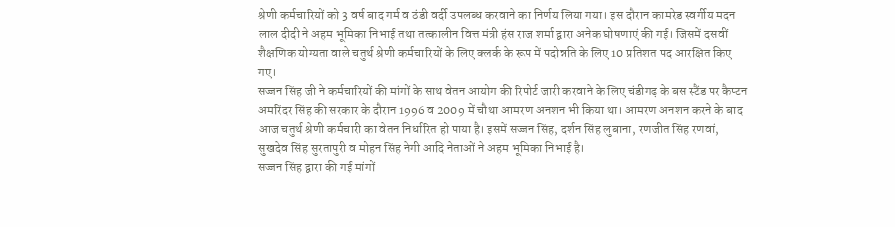श्रेणी कर्मचारियों को 3 वर्ष बाद गर्म व ठंडी वर्दी उपलब्ध करवाने का निर्णय लिया गया। इस दौरान कामरेड स्वर्गीय मदन लाल दीदी ने अहम भूमिका निभाई तथा तत्कालीन वित्त मंत्री हंस राज शर्मा द्वारा अनेक घोषणाएं की गई। जिसमें दसवीं शैक्षणिक योग्यता वाले चतुर्थ श्रेणी कर्मचारियों के लिए क्लर्क के रूप में पदोन्नति के लिए 10 प्रतिशत पद आरक्षित किए गए।
सज्जन सिंह जी ने कर्मचारियों की मांगों के साथ वेतन आयोग की रिपोर्ट जारी करवाने के लिए चंडीगढ़ के बस स्टैंड पर कैप्टन अमरिंदर सिंह की सरकार के दौरान 1996 व 2009 में चौथा आमरण अनशन भी किया था। आमरण अनशन करने के बाद आज चतुर्थ श्रेणी कर्मचारी का वेतन निर्धारित हो पाया है। इसमें सज्जन सिंह, दर्शन सिंह लुबाना, रणजीत सिंह रणवां, सुखदेव सिंह सुरतापुरी व मोहन सिंह नेगी आदि नेताओं ने अहम भूमिका निभाई है।
सज्जन सिंह द्वारा की गई मांगों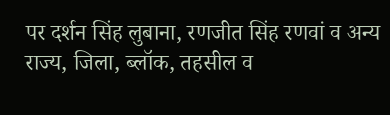पर दर्शन सिंह लुबाना, रणजीत सिंह रणवां व अन्य राज्य, जिला, ब्लॉक, तहसील व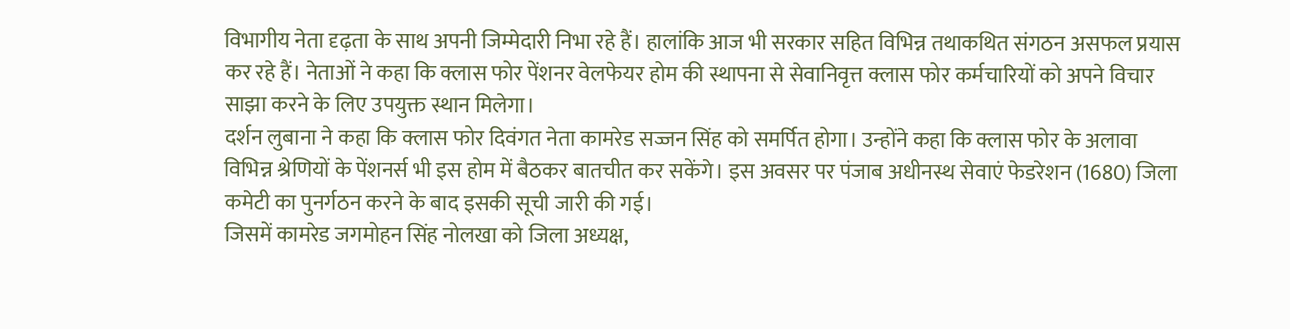विभागीय नेता दृढ़ता के साथ अपनी जिम्मेदारी निभा रहे हैं। हालांकि आज भी सरकार सहित विभिन्न तथाकथित संगठन असफल प्रयास कर रहे हैं। नेताओं ने कहा कि क्लास फोर पेंशनर वेलफेयर होम की स्थापना से सेवानिवृत्त क्लास फोर कर्मचारियों को अपने विचार साझा करने के लिए उपयुक्त स्थान मिलेगा।
दर्शन लुबाना ने कहा कि क्लास फोर दिवंगत नेता कामरेड सज्जन सिंह को समर्पित होगा। उन्होंने कहा कि क्लास फोर के अलावा विभिन्न श्रेणियों के पेंशनर्स भी इस होम में बैठकर बातचीत कर सकेंगे। इस अवसर पर पंजाब अधीनस्थ सेवाएं फेडरेशन (1680) जिला कमेटी का पुनर्गठन करने के बाद इसकी सूची जारी की गई।
जिसमें कामरेड जगमोहन सिंह नोलखा को जिला अध्यक्ष,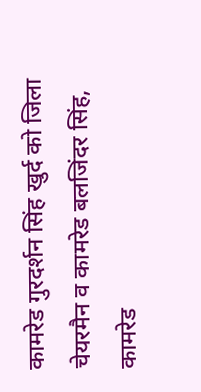कामरेड गुरदर्शन सिंह खुर्द को जिला चेयरमैन व कामरेड बलजिंदर सिंह, कामरेड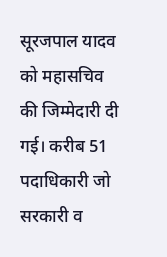सूरजपाल यादव को महासचिव की जिम्मेदारी दी गई। करीब 51 पदाधिकारी जो सरकारी व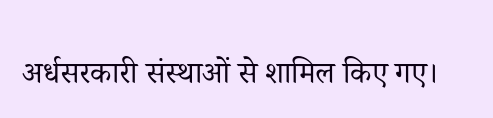अर्धसरकारी संस्थाओं से शामिल किए गए।